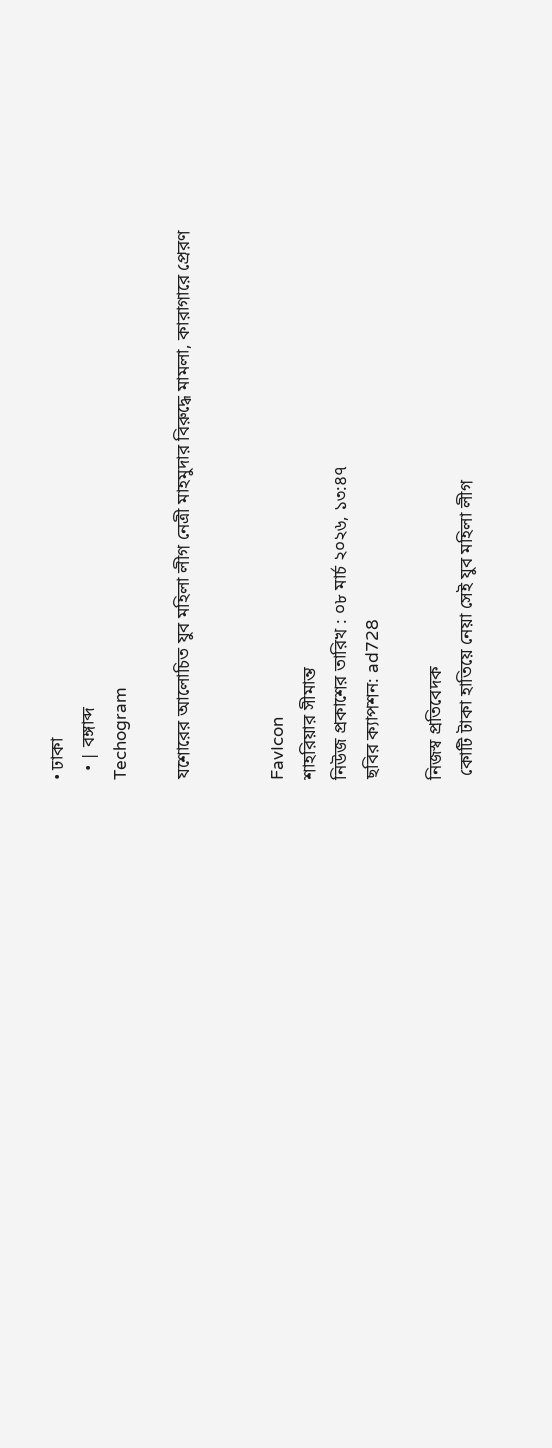• ঢাকা
  • | বঙ্গাব্দ
Techogram

যশোরের আলোচিত যুব মহিলা লীগ নেত্রী মাহমুদার বিরুদ্ধে মামলা, কারাগারে প্রেরণ


FavIcon
শাহরিয়ার সীমান্ত
নিউজ প্রকাশের তারিখ : ০৮ মার্চ ২০২৬, ১৩:৪৭
ছবির ক্যাপশন: ad728

নিজস্ব প্রতিবেদক
 কোটি টাকা হাতিয়ে নেয়া সেই যুব মহিলা লীগ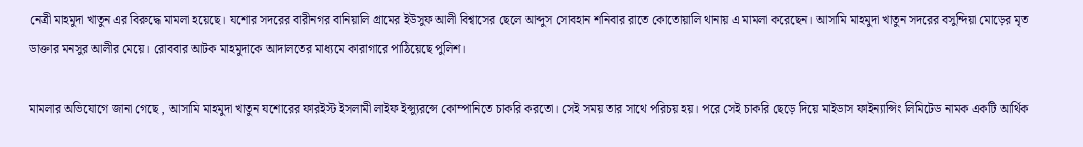নেত্রী মাহমুদা খাতুন এর বিরুদ্ধে মামলা হয়েছে। যশোর সদরের বারীনগর বানিয়ালি গ্রামের ইউসুফ আলী বিশ্বাসের ছেলে আব্দুস সোবহান শনিবার রাতে কোতোয়ালি থানায় এ মামলা করেছেন। আসামি মাহমুদা খাতুন সদরের বসুন্দিয়া মোড়ের মৃত ডাক্তার মনসুর আলীর মেয়ে। রোববার আটক মাহমুদাকে আদালতের মাধ্যমে কারাগারে পাঠিয়েছে পুলিশ।

মামলার অভিযোগে জানা গেছে , আসামি মাহমুদা খাতুন যশোরের ফারইস্ট ইসলামী লাইফ ইন্স্যুরন্সে কোম্পানিতে চাকরি করতো। সেই সময় তার সাথে পরিচয় হয়। পরে সেই চাকরি ছেড়ে দিয়ে মাইডাস ফাইন্যান্সিং লিমিটেড নামক একটি আর্থিক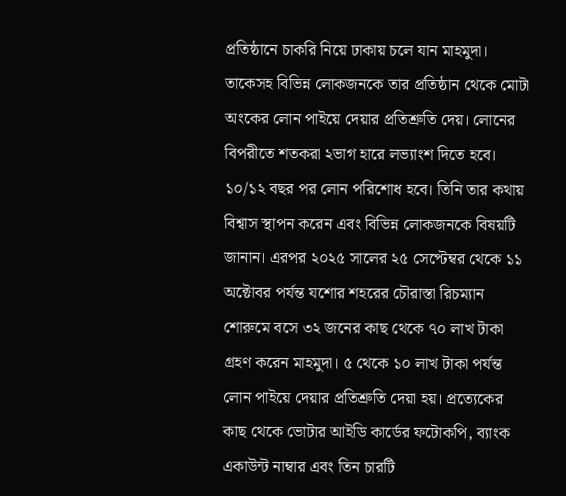প্রতিষ্ঠানে চাকরি নিয়ে ঢাকায় চলে যান মাহমুদা। তাকেসহ বিভিন্ন লোকজনকে তার প্রতিষ্ঠান থেকে মোটা অংকের লোন পাইয়ে দেয়ার প্রতিশ্রুতি দেয়। লোনের বিপরীতে শতকরা ২ভাগ হারে লভ্যাংশ দিতে হবে। ১০/১২ বছর পর লোন পরিশোধ হবে। তিনি তার কথায় বিশ্বাস স্থাপন করেন এবং বিভিন্ন লোকজনকে বিষয়টি জানান। এরপর ২০২৫ সালের ২৫ সেপ্টেম্বর থেকে ১১ অক্টোবর পর্যন্ত যশোর শহরের চৌরাস্তা রিচম্যান শোরুমে বসে ৩২ জনের কাছ থেকে ৭০ লাখ টাকা গ্রহণ করেন মাহমুদা। ৫ থেকে ১০ লাখ টাকা পর্যন্ত লোন পাইয়ে দেয়ার প্রতিশ্রুতি দেয়া হয়। প্রত্যেকের কাছ থেকে ভোটার আইডি কার্ডের ফটোকপি, ব্যাংক একাউন্ট নাম্বার এবং তিন চারটি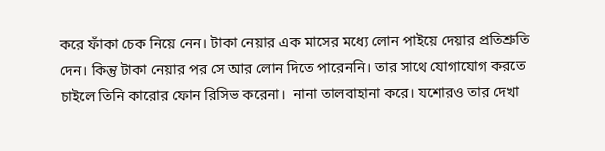করে ফাঁকা চেক নিয়ে নেন। টাকা নেয়ার এক মাসের মধ্যে লোন পাইয়ে দেয়ার প্রতিশ্রুতি দেন। কিন্তু টাকা নেয়ার পর সে আর লোন দিতে পারেননি। তার সাথে যোগাযোগ করতে চাইলে তিনি কারোর ফোন রিসিভ করেনা।  নানা তালবাহানা করে। যশোরও তার দেখা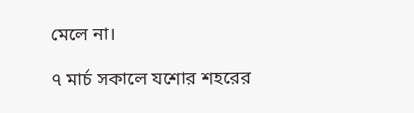মেলে না।

৭ মার্চ সকালে যশোর শহরের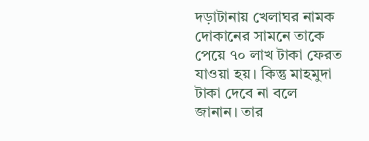দড়াটানায় খেলাঘর নামক দোকানের সামনে তাকে পেয়ে ৭০ লাখ টাকা ফেরত যাওয়া হয়। কিন্তু মাহমুদা টাকা দেবে না বলে জানান। তার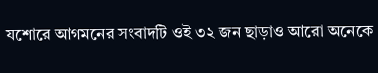যশোরে আগমনের সংবাদটি ওই ৩২ জন ছাড়াও আরো অনেকে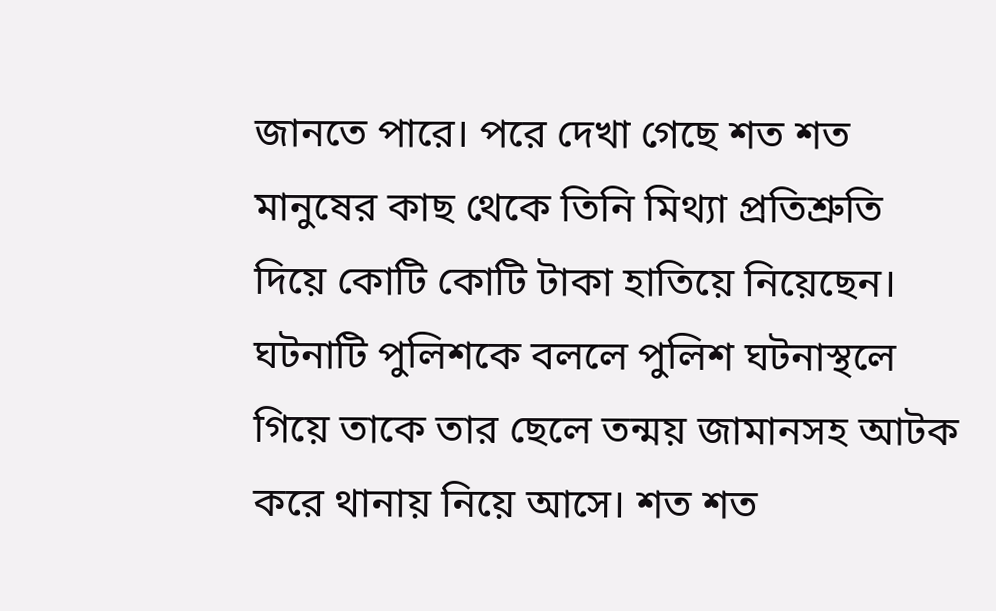জানতে পারে। পরে দেখা গেছে শত শত মানুষের কাছ থেকে তিনি মিথ্যা প্রতিশ্রুতি দিয়ে কোটি কোটি টাকা হাতিয়ে নিয়েছেন। ঘটনাটি পুলিশকে বললে পুলিশ ঘটনাস্থলে গিয়ে তাকে তার ছেলে তন্ময় জামানসহ আটক করে থানায় নিয়ে আসে। শত শত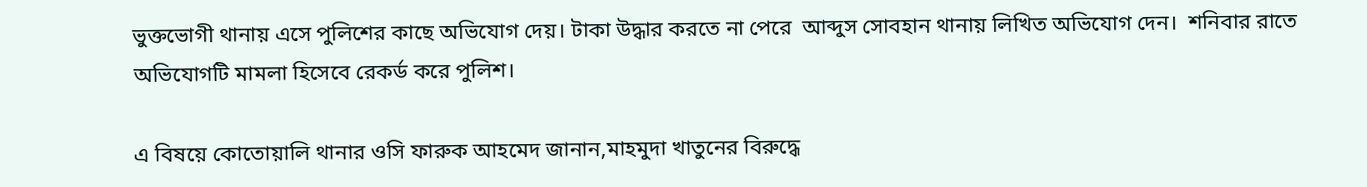ভুক্তভোগী থানায় এসে পুলিশের কাছে অভিযোগ দেয়। টাকা উদ্ধার করতে না পেরে  আব্দুস সোবহান থানায় লিখিত অভিযোগ দেন।  শনিবার রাতে অভিযোগটি মামলা হিসেবে রেকর্ড করে পুলিশ।

এ বিষয়ে কোতোয়ালি থানার ওসি ফারুক আহমেদ জানান,মাহমুদা খাতুনের বিরুদ্ধে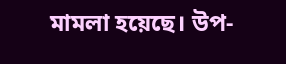মামলা হয়েছে। উপ-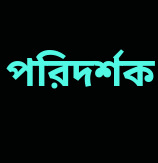পরিদর্শক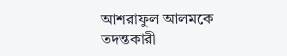আশরাফুল আলমকে তদন্তকারী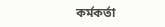কর্মকর্তা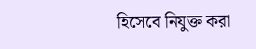হিসেবে নিযুক্ত করা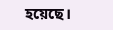হয়েছে।